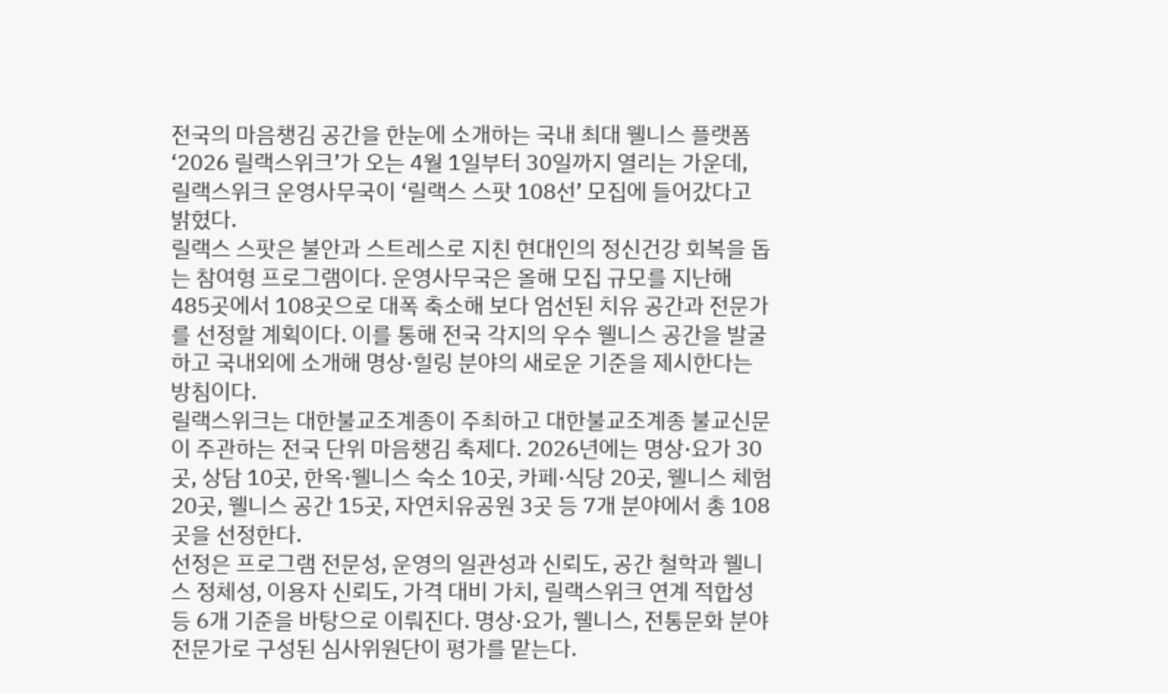전국의 마음챙김 공간을 한눈에 소개하는 국내 최대 웰니스 플랫폼 ‘2026 릴랙스위크’가 오는 4월 1일부터 30일까지 열리는 가운데, 릴랙스위크 운영사무국이 ‘릴랙스 스팟 108선’ 모집에 들어갔다고 밝혔다.
릴랙스 스팟은 불안과 스트레스로 지친 현대인의 정신건강 회복을 돕는 참여형 프로그램이다. 운영사무국은 올해 모집 규모를 지난해 485곳에서 108곳으로 대폭 축소해 보다 엄선된 치유 공간과 전문가를 선정할 계획이다. 이를 통해 전국 각지의 우수 웰니스 공간을 발굴하고 국내외에 소개해 명상·힐링 분야의 새로운 기준을 제시한다는 방침이다.
릴랙스위크는 대한불교조계종이 주최하고 대한불교조계종 불교신문이 주관하는 전국 단위 마음챙김 축제다. 2026년에는 명상·요가 30곳, 상담 10곳, 한옥·웰니스 숙소 10곳, 카페·식당 20곳, 웰니스 체험 20곳, 웰니스 공간 15곳, 자연치유공원 3곳 등 7개 분야에서 총 108곳을 선정한다.
선정은 프로그램 전문성, 운영의 일관성과 신뢰도, 공간 철학과 웰니스 정체성, 이용자 신뢰도, 가격 대비 가치, 릴랙스위크 연계 적합성 등 6개 기준을 바탕으로 이뤄진다. 명상·요가, 웰니스, 전통문화 분야 전문가로 구성된 심사위원단이 평가를 맡는다.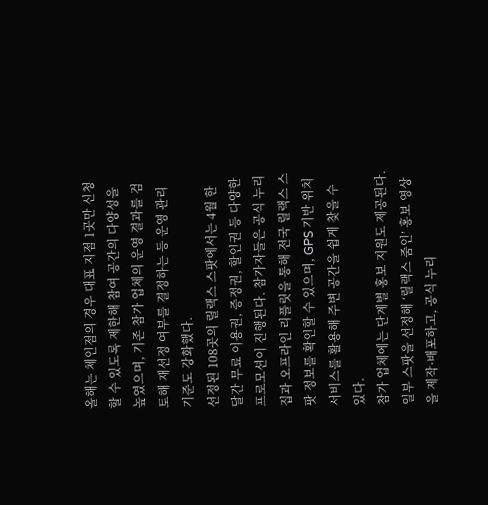올해는 체인점의 경우 대표 지점 1곳만 신청할 수 있도록 제한해 참여 공간의 다양성을 높였으며, 기존 참가 업체의 운영 결과를 검토해 재선정 여부를 결정하는 등 운영 관리 기준도 강화했다.
선정된 108곳의 릴랙스 스팟에서는 4월 한 달간 무료 이용권, 증정권, 할인권 등 다양한 프로모션이 진행된다. 참가자들은 공식 누리집과 오프라인 리플릿을 통해 전국 릴랙스 스팟 정보를 확인할 수 있으며, GPS 기반 위치 서비스를 활용해 주변 공간을 쉽게 찾을 수 있다.
참가 업체에는 단계별 홍보 지원도 제공된다. 일부 스팟을 선정해 ‘릴랙스 줌인’ 홍보 영상을 제작·배포하고, 공식 누리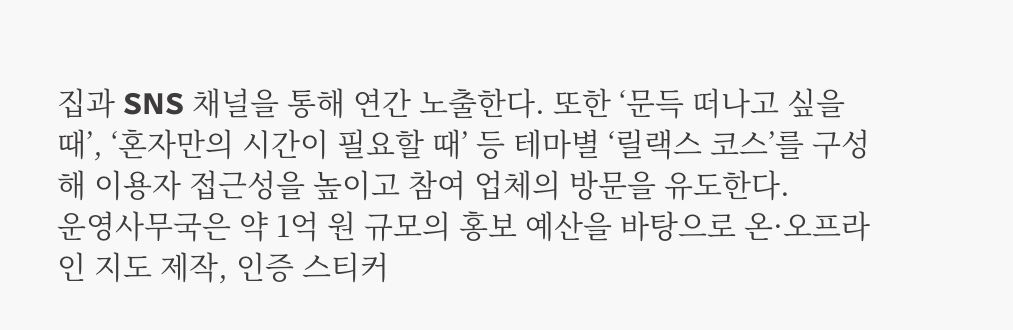집과 SNS 채널을 통해 연간 노출한다. 또한 ‘문득 떠나고 싶을 때’, ‘혼자만의 시간이 필요할 때’ 등 테마별 ‘릴랙스 코스’를 구성해 이용자 접근성을 높이고 참여 업체의 방문을 유도한다.
운영사무국은 약 1억 원 규모의 홍보 예산을 바탕으로 온·오프라인 지도 제작, 인증 스티커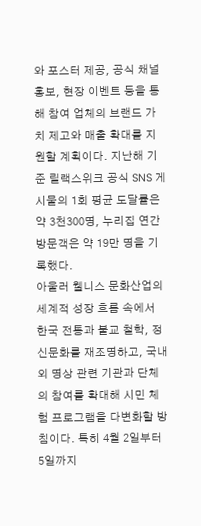와 포스터 제공, 공식 채널 홍보, 현장 이벤트 등을 통해 참여 업체의 브랜드 가치 제고와 매출 확대를 지원할 계획이다. 지난해 기준 릴랙스위크 공식 SNS 게시물의 1회 평균 도달률은 약 3천300명, 누리집 연간 방문객은 약 19만 명을 기록했다.
아울러 웰니스 문화산업의 세계적 성장 흐름 속에서 한국 전통과 불교 철학, 정신문화를 재조명하고, 국내외 명상 관련 기관과 단체의 참여를 확대해 시민 체험 프로그램을 다변화할 방침이다. 특히 4월 2일부터 5일까지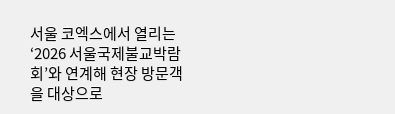서울 코엑스에서 열리는 ‘2026 서울국제불교박람회’와 연계해 현장 방문객을 대상으로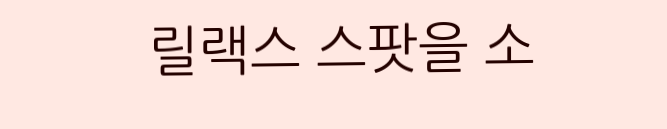릴랙스 스팟을 소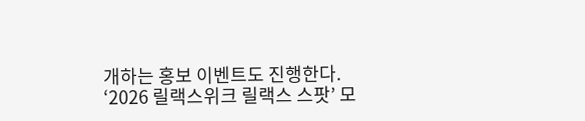개하는 홍보 이벤트도 진행한다.
‘2026 릴랙스위크 릴랙스 스팟’ 모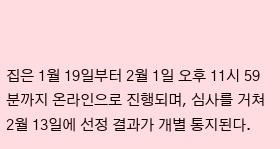집은 1월 19일부터 2월 1일 오후 11시 59분까지 온라인으로 진행되며, 심사를 거쳐 2월 13일에 선정 결과가 개별 통지된다.